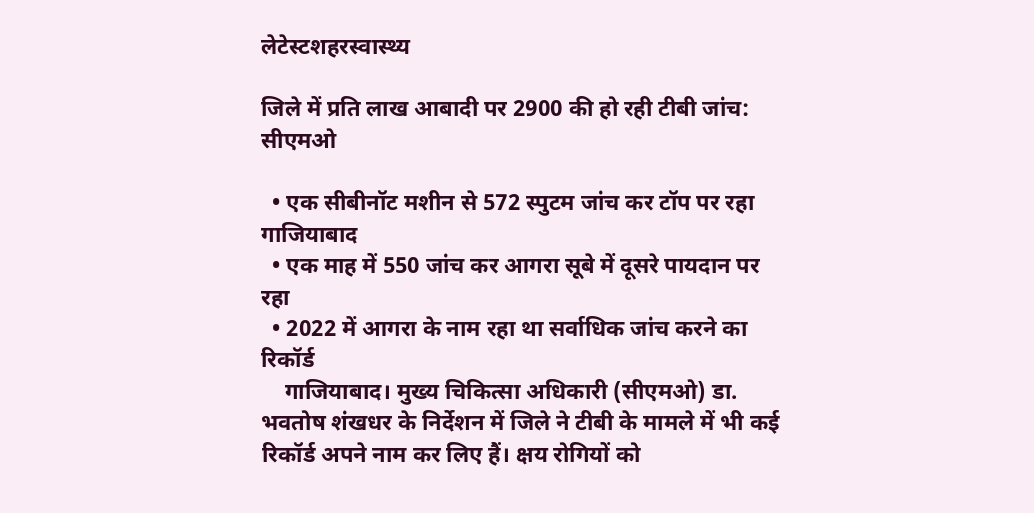लेटेस्टशहरस्वास्थ्य

जिले में प्रति लाख आबादी पर 2900 की हो रही टीबी जांच: सीएमओ

  • एक सीबीनॉट मशीन से 572 स्पुटम जांच कर टॉप पर रहा गाजियाबाद
  • एक माह में 550 जांच कर आगरा सूबे में दूसरे पायदान पर रहा
  • 2022 में आगरा के नाम रहा था सर्वाधिक जांच करने का रिकॉर्ड
    गाजियाबाद। मुख्य चिकित्सा अधिकारी (सीएमओ) डा. भवतोष शंखधर के निर्देशन में जिले ने टीबी के मामले में भी कई रिकॉर्ड अपने नाम कर लिए हैं। क्षय रोगियों को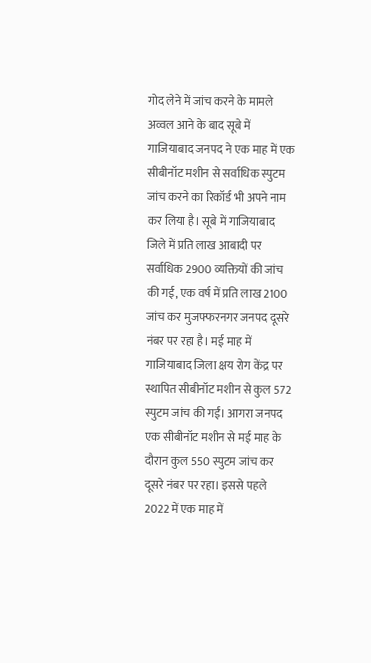गोद लेने में जांच करने के मामले अव्वल आने के बाद सूबे में गाजियाबाद जनपद ने एक माह में एक सीबीनॉट मशीन से सर्वाधिक स्पुटम जांच करने का रिकॉर्ड भी अपने नाम कर लिया है। सूबे में गाजियाबाद जिले में प्रति लाख आबादी पर सर्वाधिक 2900 व्यक्तियों की जांच की गई, एक वर्ष में प्रति लाख 2100 जांच कर मुजफ्फरनगर जनपद दूसरे नंबर पर रहा है। मई माह में गाजियाबाद जिला क्षय रोग केंद्र पर स्थापित सीबीनॉट मशीन से कुल 572 स्पुटम जांच की गईं। आगरा जनपद एक सीबीनॉट मशीन से मई माह के दौरान कुल 550 स्पुटम जांच कर दूसरे नंबर पर रहा। इससे पहले 2022 में एक माह में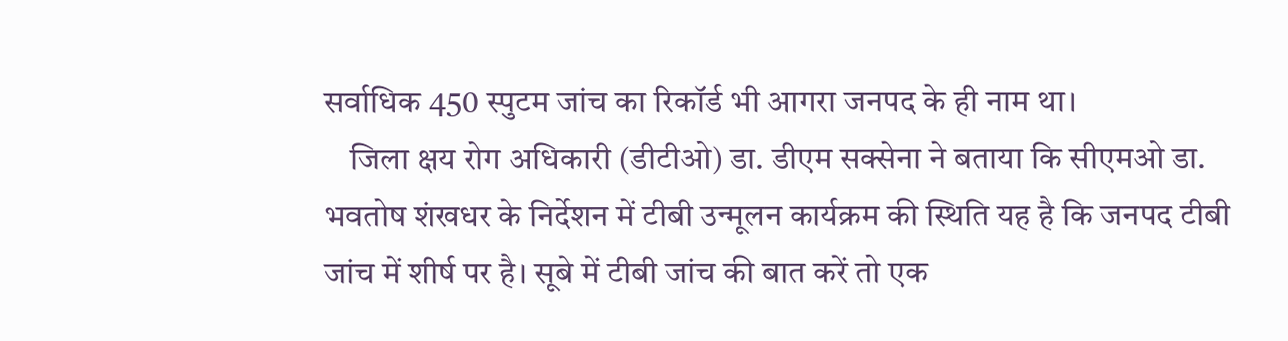सर्वाधिक 450 स्पुटम जांच का रिकॉर्ड भी आगरा जनपद के ही नाम था।
    जिला क्षय रोग अधिकारी (डीटीओ) डा. डीएम सक्सेना ने बताया कि सीएमओ डा. भवतोष शंखधर के निर्देशन में टीबी उन्मूलन कार्यक्रम की स्थिति यह है कि जनपद टीबी जांच में शीर्ष पर है। सूबे में टीबी जांच की बात करें तो एक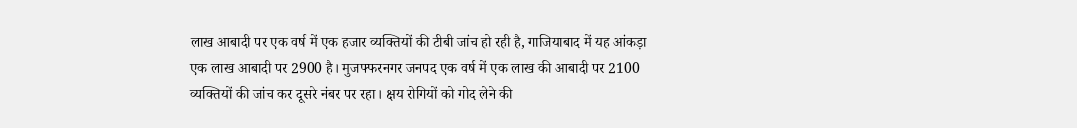लाख आबादी पर एक वर्ष में एक हजार व्यक्तियों की टीबी जांच हो रही है, गाजियाबाद में यह आंकड़ा एक लाख आबादी पर 2900 है। मुजफ्फरनगर जनपद एक वर्ष में एक लाख की आबादी पर 2100 व्यक्तियों की जांच कर दूसरे नंबर पर रहा। क्षय रोगियों को गोद लेने की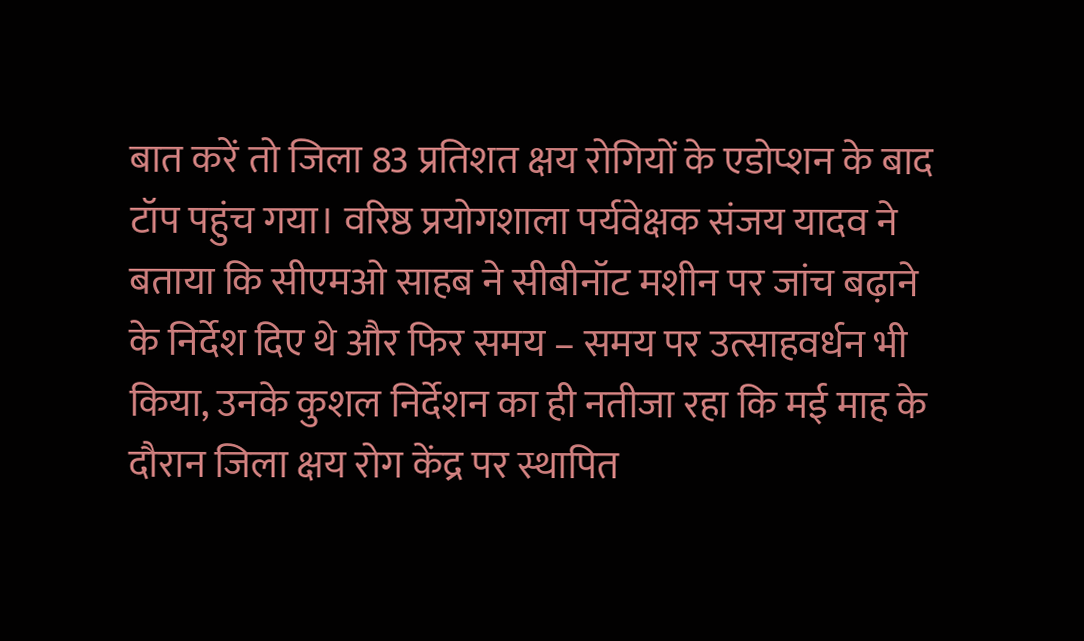बात करें तो जिला 83 प्रतिशत क्षय रोगियों के एडोप्शन के बाद टॉप पहुंच गया। वरिष्ठ प्रयोगशाला पर्यवेक्षक संजय यादव ने बताया कि सीएमओ साहब ने सीबीनॉट मशीन पर जांच बढ़ाने के निर्देश दिए थे और फिर समय – समय पर उत्साहवर्धन भी किया, उनके कुशल निर्देशन का ही नतीजा रहा कि मई माह के दौरान जिला क्षय रोग केंद्र पर स्थापित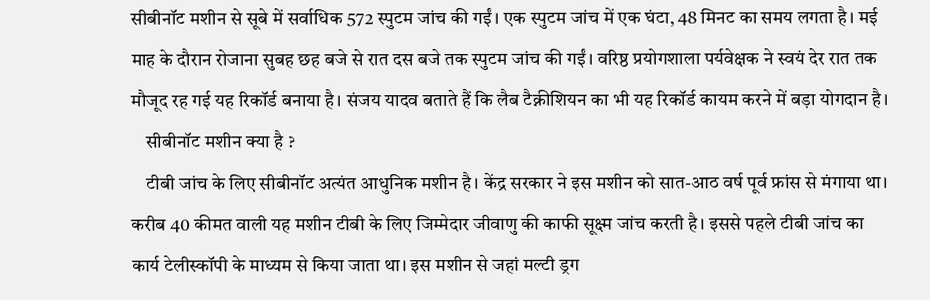सीबीनॉट मशीन से सूबे में सर्वाधिक 572 स्पुटम जांच की गईं। एक स्पुटम जांच में एक घंटा, 48 मिनट का समय लगता है। मई माह के दौरान रोजाना सुबह छह बजे से रात दस बजे तक स्पुटम जांच की गईं। वरिष्ठ प्रयोगशाला पर्यवेक्षक ने स्वयं देर रात तक मौजूद रह गई यह रिकॉर्ड बनाया है। संजय यादव बताते हैं कि लैब टैक्नीशियन का भी यह रिकॉर्ड कायम करने में बड़ा योगदान है।
    सीबीनॉट मशीन क्या है ?
    टीबी जांच के लिए सीबीनॉट अत्यंत आधुनिक मशीन है। केंद्र सरकार ने इस मशीन को सात-आठ वर्ष पूर्व फ्रांस से मंगाया था। करीब 40 कीमत वाली यह मशीन टीबी के लिए जिम्मेदार जीवाणु की काफी सूक्ष्म जांच करती है। इससे पहले टीबी जांच का कार्य टेलीस्कॉपी के माध्यम से किया जाता था। इस मशीन से जहां मल्टी ड्रग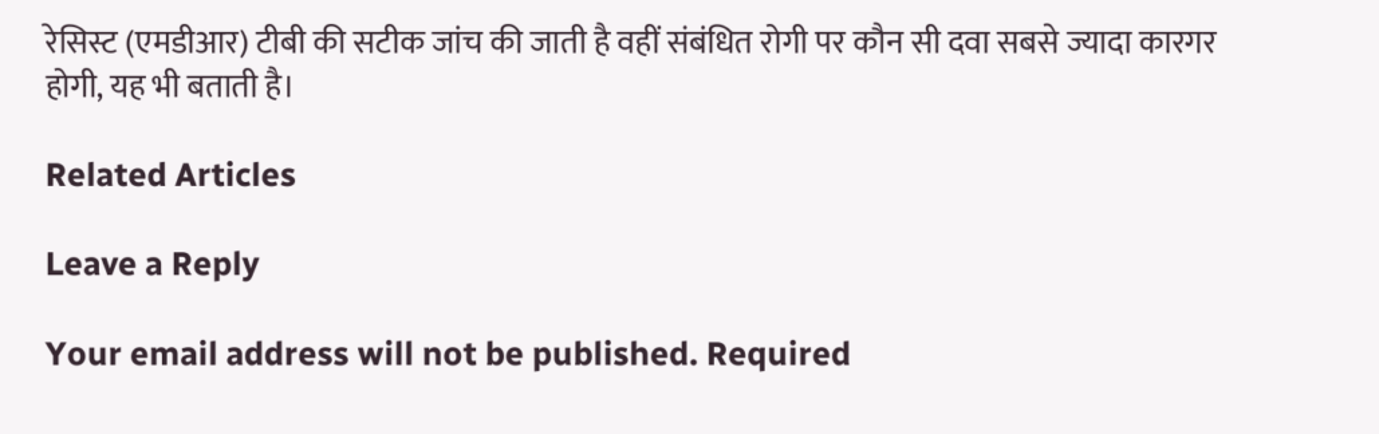रेसिस्ट (एमडीआर) टीबी की सटीक जांच की जाती है वहीं संबंधित रोगी पर कौन सी दवा सबसे ज्यादा कारगर होगी, यह भी बताती है।

Related Articles

Leave a Reply

Your email address will not be published. Required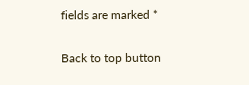fields are marked *

Back to top button